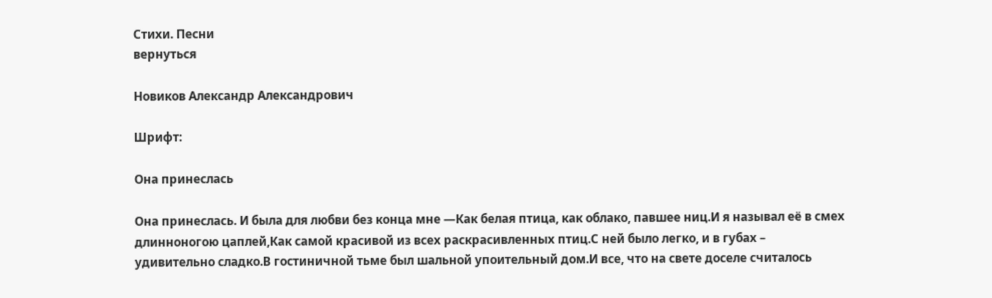Стихи. Песни
вернуться

Новиков Александр Александрович

Шрифт:

Она принеслась

Она принеслась. И была для любви без конца мне —Как белая птица, как облако, павшее ниц.И я называл её в смех длинноногою цаплей,Как самой красивой из всех раскрасивленных птиц.С ней было легко, и в губах – удивительно сладко.В гостиничной тьме был шальной упоительный дом.И все, что на свете доселе считалось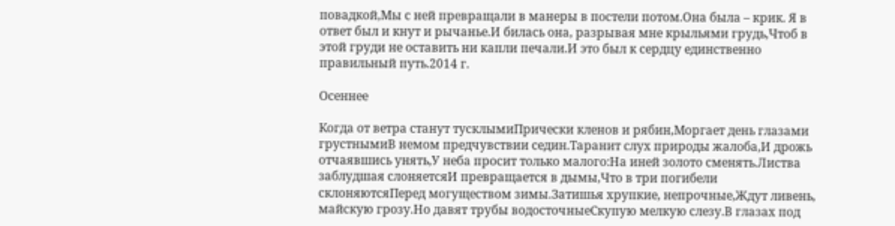повадкой,Мы с ней превращали в манеры в постели потом.Она была – крик. Я в ответ был и кнут и рычанье.И билась она, разрывая мне крыльями грудь,Чтоб в этой груди не оставить ни капли печали.И это был к сердцу единственно правильный путь.2014 г.

Осеннее

Когда от ветра станут тусклымиПрически кленов и рябин,Моргает день глазами грустнымиВ немом предчувствии седин.Таранит слух природы жалоба,И дрожь отчаявшись унять,У неба просит только малого:На иней золото сменять.Листва заблудшая слоняетсяИ превращается в дымы,Что в три погибели склоняютсяПеред могуществом зимы.Затишья хрупкие, непрочные,Ждут ливень, майскую грозу.Но давят трубы водосточныеСкупую мелкую слезу.В глазах под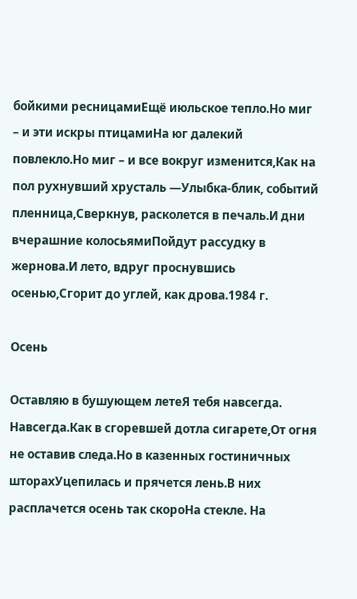бойкими ресницамиЕщё июльское тепло.Но миг – и эти искры птицамиНа юг далекий повлекло.Но миг – и все вокруг изменится,Как на пол рухнувший хрусталь —Улыбка-блик, событий пленница,Сверкнув, расколется в печаль.И дни вчерашние колосьямиПойдут рассудку в жернова.И лето, вдруг проснувшись осенью,Сгорит до углей, как дрова.1984 г.

Осень

Оставляю в бушующем летеЯ тебя навсегда. Навсегда.Как в сгоревшей дотла сигарете,От огня не оставив следа.Но в казенных гостиничных шторахУцепилась и прячется лень.В них расплачется осень так скороНа стекле. На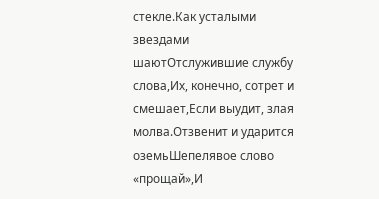стекле.Как усталыми звездами шаютОтслужившие службу слова,Их, конечно, сотрет и смешает,Если выудит, злая молва.Отзвенит и ударится оземьШепелявое слово «прощай»,И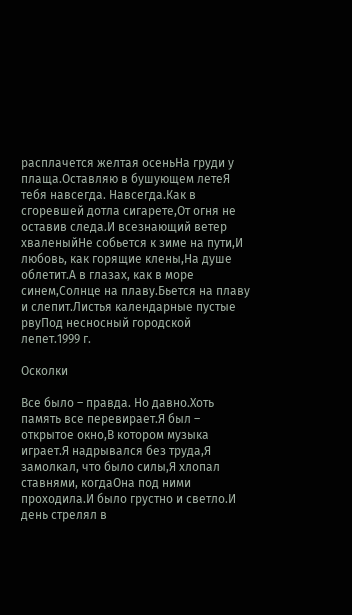расплачется желтая осеньНа груди у плаща.Оставляю в бушующем летеЯ тебя навсегда. Навсегда.Как в сгоревшей дотла сигарете,От огня не оставив следа.И всезнающий ветер хваленыйНе собьется к зиме на пути,И любовь, как горящие клены,На душе облетит.А в глазах, как в море синем,Солнце на плаву.Бьется на плаву и слепит.Листья календарные пустые рвуПод несносный городской лепет.1999 г.

Осколки

Все было – правда. Но давно.Хоть память все перевирает.Я был – открытое окно,В котором музыка играет.Я надрывался без труда,Я замолкал, что было силы,Я хлопал ставнями, когдаОна под ними проходила.И было грустно и светло.И день стрелял в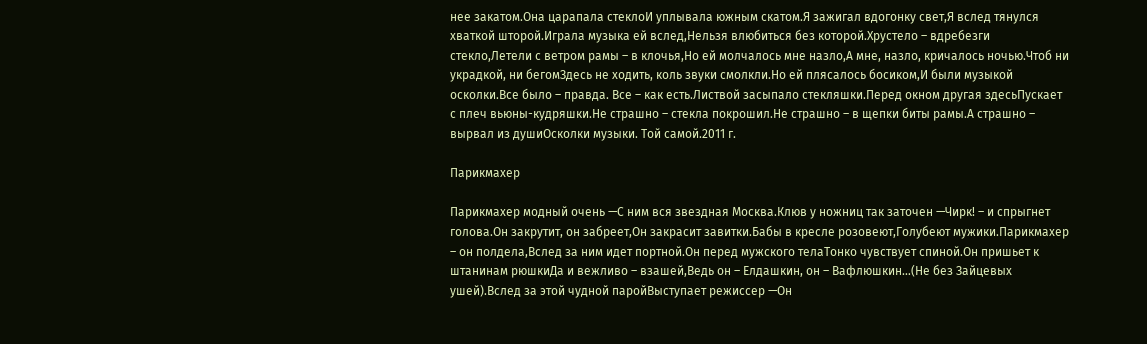нее закатом.Она царапала стеклоИ уплывала южным скатом.Я зажигал вдогонку свет,Я вслед тянулся хваткой шторой.Играла музыка ей вслед,Нельзя влюбиться без которой.Хрустело – вдребезги стекло,Летели с ветром рамы – в клочья,Но ей молчалось мне назло,А мне, назло, кричалось ночью.Чтоб ни украдкой, ни бегомЗдесь не ходить, коль звуки смолкли.Но ей плясалось босиком,И были музыкой осколки.Все было – правда. Все – как есть.Листвой засыпало стекляшки.Перед окном другая здесьПускает с плеч вьюны-кудряшки.Не страшно – стекла покрошил.Не страшно – в щепки биты рамы.А страшно – вырвал из душиОсколки музыки. Той самой.2011 г.

Парикмахер

Парикмахер модный очень —С ним вся звездная Москва.Клюв у ножниц так заточен —Чирк! – и спрыгнет голова.Он закрутит, он забреет,Он закрасит завитки.Бабы в кресле розовеют,Голубеют мужики.Парикмахер – он полдела,Вслед за ним идет портной.Он перед мужского телаТонко чувствует спиной.Он пришьет к штанинам рюшкиДа и вежливо – взашей,Ведь он – Елдашкин, он – Вафлюшкин…(Не без Зайцевых ушей).Вслед за этой чудной паройВыступает режиссер —Он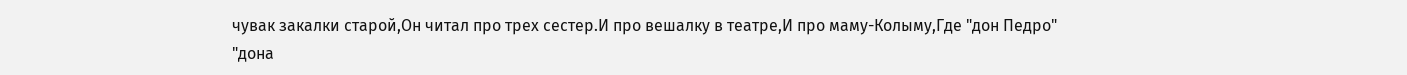чувак закалки старой,Он читал про трех сестер.И про вешалку в театре,И про маму-Колыму,Где "дон Педро" "дона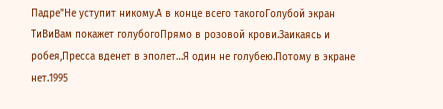Падре"Не уступит никому.А в конце всего такогоГолубой экран ТиВиВам покажет голубогоПрямо в розовой крови.Заикаясь и робея,Пресса вденет в эполет…Я один не голубею.Потому в экране нет.1995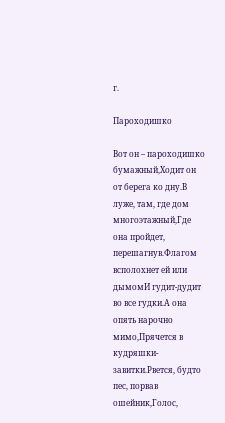г.

Пароходишко

Вот он – пароходишко бумажный,Ходит он от берега ко дну.В луже, там, где дом многоэтажный,Где она пройдет, перешагнув.Флагом всполохнет ей или дымомИ гудит-дудит во все гудки.А она опять нарочно мимо,Прячется в кудряшки-завитки.Рвется, будто пес, порвав ошейник,Голос,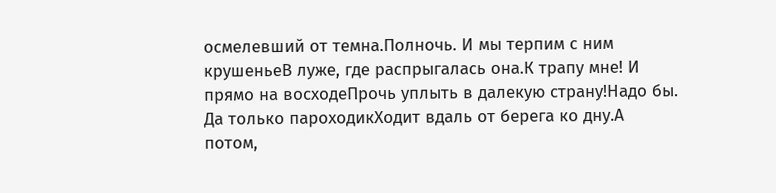осмелевший от темна.Полночь. И мы терпим с ним крушеньеВ луже, где распрыгалась она.К трапу мне! И прямо на восходеПрочь уплыть в далекую страну!Надо бы. Да только пароходикХодит вдаль от берега ко дну.А потом,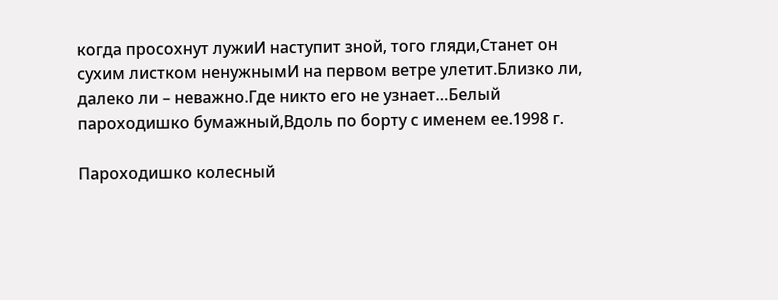когда просохнут лужиИ наступит зной, того гляди,Станет он сухим листком ненужнымИ на первом ветре улетит.Близко ли, далеко ли – неважно.Где никто его не узнает…Белый пароходишко бумажный,Вдоль по борту с именем ее.1998 г.

Пароходишко колесный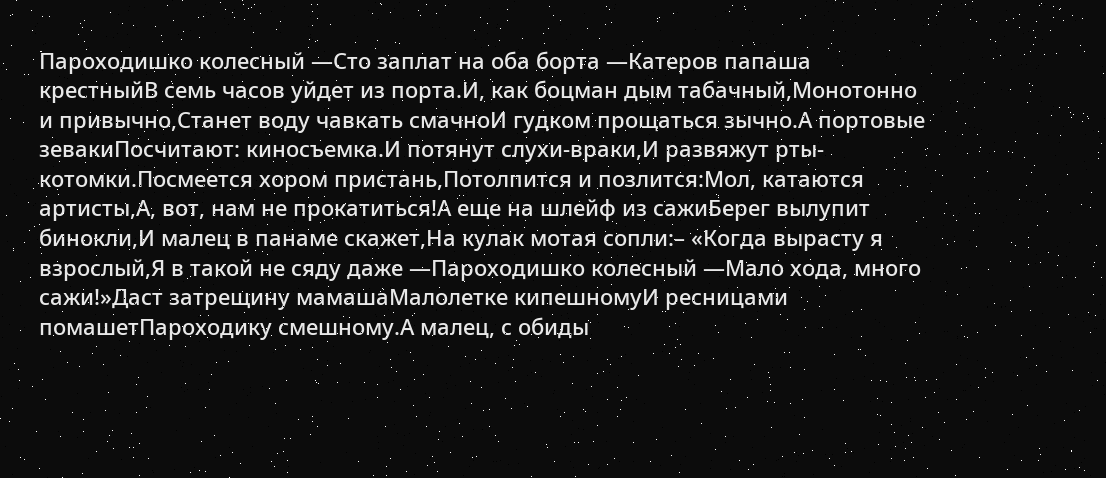Пароходишко колесный —Сто заплат на оба борта —Катеров папаша крестныйВ семь часов уйдет из порта.И, как боцман дым табачный,Монотонно и привычно,Станет воду чавкать смачноИ гудком прощаться зычно.А портовые зевакиПосчитают: киносъемка.И потянут слухи-враки,И развяжут рты-котомки.Посмеется хором пристань,Потолпится и позлится:Мол, катаются артисты,А, вот, нам не прокатиться!А еще на шлейф из сажиБерег вылупит бинокли,И малец в панаме скажет,На кулак мотая сопли:– «Когда вырасту я взрослый,Я в такой не сяду даже —Пароходишко колесный —Мало хода, много сажи!»Даст затрещину мамашаМалолетке кипешномуИ ресницами помашетПароходику смешному.А малец, с обиды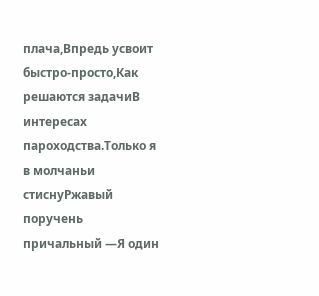плача,Впредь усвоит быстро-просто,Как решаются задачиВ интересах пароходства.Только я в молчаньи стиснуРжавый поручень причальный —Я один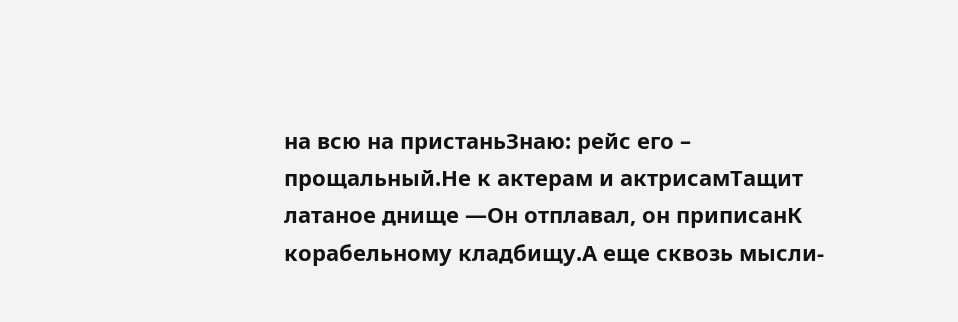на всю на пристаньЗнаю: рейс его – прощальный.Не к актерам и актрисамТащит латаное днище —Он отплавал, он приписанК корабельному кладбищу.А еще сквозь мысли-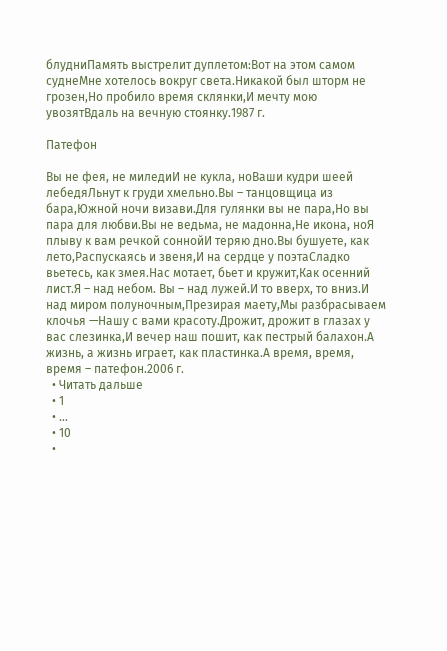блудниПамять выстрелит дуплетом:Вот на этом самом суднеМне хотелось вокруг света.Никакой был шторм не грозен,Но пробило время склянки,И мечту мою увозятВдаль на вечную стоянку.1987 г.

Патефон

Вы не фея, не миледиИ не кукла, ноВаши кудри шеей лебедяЛьнут к груди хмельно.Вы – танцовщица из бара,Южной ночи визави.Для гулянки вы не пара,Но вы пара для любви.Вы не ведьма, не мадонна,Не икона, ноЯ плыву к вам речкой соннойИ теряю дно.Вы бушуете, как лето,Распускаясь и звеня,И на сердце у поэтаСладко вьетесь, как змея.Нас мотает, бьет и кружит,Как осенний лист.Я – над небом. Вы – над лужей.И то вверх, то вниз.И над миром полуночным,Презирая маету,Мы разбрасываем клочья —Нашу с вами красоту.Дрожит, дрожит в глазах у вас слезинка,И вечер наш пошит, как пестрый балахон.А жизнь, а жизнь играет, как пластинка.А время, время, время – патефон.2006 г.
  • Читать дальше
  • 1
  • ...
  • 10
  •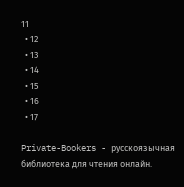11
  • 12
  • 13
  • 14
  • 15
  • 16
  • 17

Private-Bookers - русскоязычная библиотека для чтения онлайн.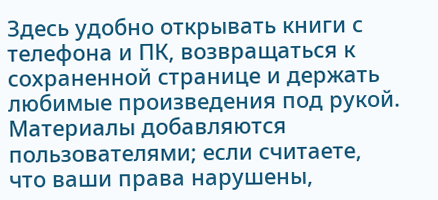Здесь удобно открывать книги с телефона и ПК, возвращаться к сохраненной странице и держать любимые произведения под рукой. Материалы добавляются пользователями; если считаете, что ваши права нарушены,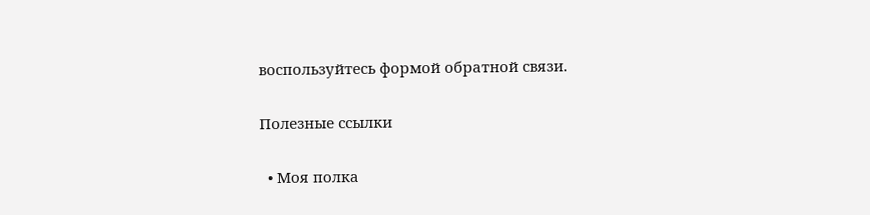воспользуйтесь формой обратной связи.

Полезные ссылки

  • Моя полка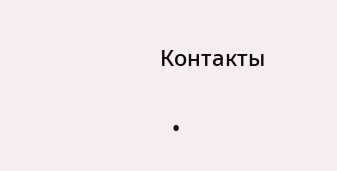Контакты

  •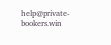help@private-bookers.win